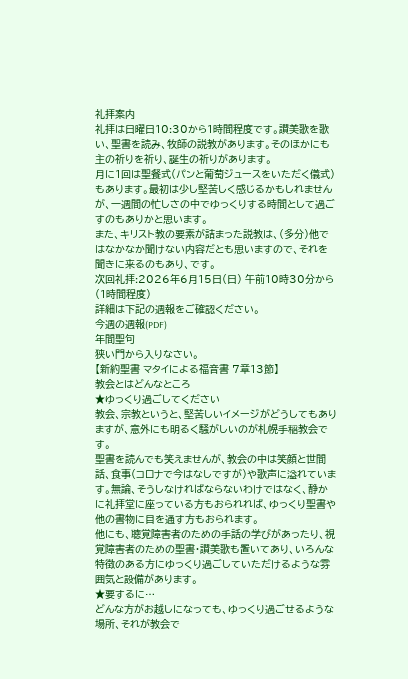礼拝案内
礼拝は日曜日10:30から1時間程度です。讃美歌を歌い、聖書を読み、牧師の説教があります。そのほかにも主の祈りを祈り、誕生の祈りがあります。
月に1回は聖餐式(パンと葡萄ジュースをいただく儀式)もあります。最初は少し堅苦しく感じるかもしれませんが、一週間の忙しさの中でゆっくりする時間として過ごすのもありかと思います。
また、キリスト教の要素が詰まった説教は、(多分)他ではなかなか聞けない内容だとも思いますので、それを聞きに来るのもあり、です。
次回礼拝:2026年6月15日(日) 午前10時30分から(1時間程度)
詳細は下記の週報をご確認ください。
今週の週報(PDF)
年間聖句
狭い門から入りなさい。
【新約聖書 マタイによる福音書 7章13節】
教会とはどんなところ
★ゆっくり過ごしてください
教会、宗教というと、堅苦しいイメージがどうしてもありますが、意外にも明るく騒がしいのが札幌手稲教会です。
聖書を読んでも笑えませんが、教会の中は笑顔と世間話、食事(コロナで今はなしですが)や歌声に溢れています。無論、そうしなければならないわけではなく、静かに礼拝堂に座っている方もおられれば、ゆっくり聖書や他の書物に目を通す方もおられます。
他にも、聴覚障害者のための手話の学びがあったり、視覚障害者のための聖書・讃美歌も置いてあり、いろんな特徴のある方にゆっくり過ごしていただけるような雰囲気と設備があります。
★要するに…
どんな方がお越しになっても、ゆっくり過ごせるような場所、それが教会で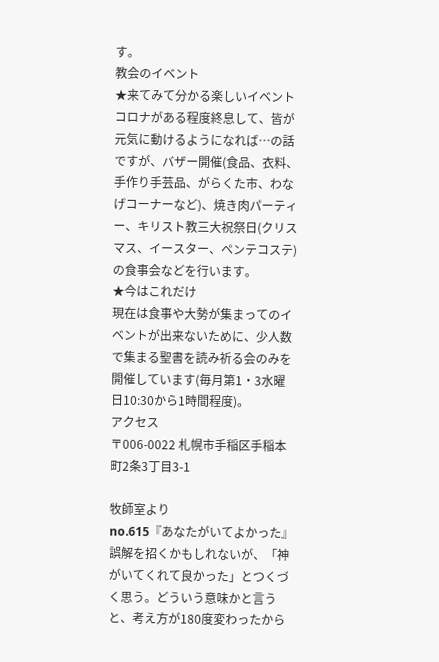す。
教会のイベント
★来てみて分かる楽しいイベント
コロナがある程度終息して、皆が元気に動けるようになれば…の話ですが、バザー開催(食品、衣料、手作り手芸品、がらくた市、わなげコーナーなど)、焼き肉パーティー、キリスト教三大祝祭日(クリスマス、イースター、ペンテコステ)の食事会などを行います。
★今はこれだけ
現在は食事や大勢が集まってのイベントが出来ないために、少人数で集まる聖書を読み祈る会のみを開催しています(毎月第1・3水曜日10:30から1時間程度)。
アクセス
〒006-0022 札幌市手稲区手稲本町2条3丁目3-1

牧師室より
no.615『あなたがいてよかった』
誤解を招くかもしれないが、「神がいてくれて良かった」とつくづく思う。どういう意味かと言うと、考え方が180度変わったから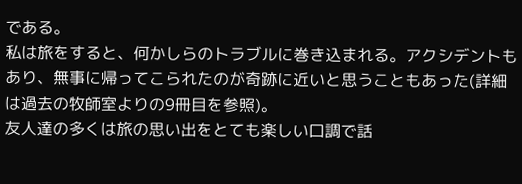である。
私は旅をすると、何かしらのトラブルに巻き込まれる。アクシデントもあり、無事に帰ってこられたのが奇跡に近いと思うこともあった(詳細は過去の牧師室よりの9冊目を参照)。
友人達の多くは旅の思い出をとても楽しい口調で話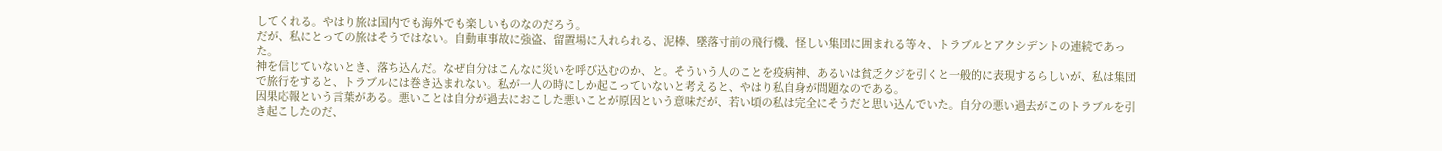してくれる。やはり旅は国内でも海外でも楽しいものなのだろう。
だが、私にとっての旅はそうではない。自動車事故に強盗、留置場に入れられる、泥棒、墜落寸前の飛行機、怪しい集団に囲まれる等々、トラブルとアクシデントの連続であった。
神を信じていないとき、落ち込んだ。なぜ自分はこんなに災いを呼び込むのか、と。そういう人のことを疫病神、あるいは貧乏クジを引くと一般的に表現するらしいが、私は集団で旅行をすると、トラブルには巻き込まれない。私が一人の時にしか起こっていないと考えると、やはり私自身が問題なのである。
因果応報という言葉がある。悪いことは自分が過去におこした悪いことが原因という意味だが、若い頃の私は完全にそうだと思い込んでいた。自分の悪い過去がこのトラブルを引き起こしたのだ、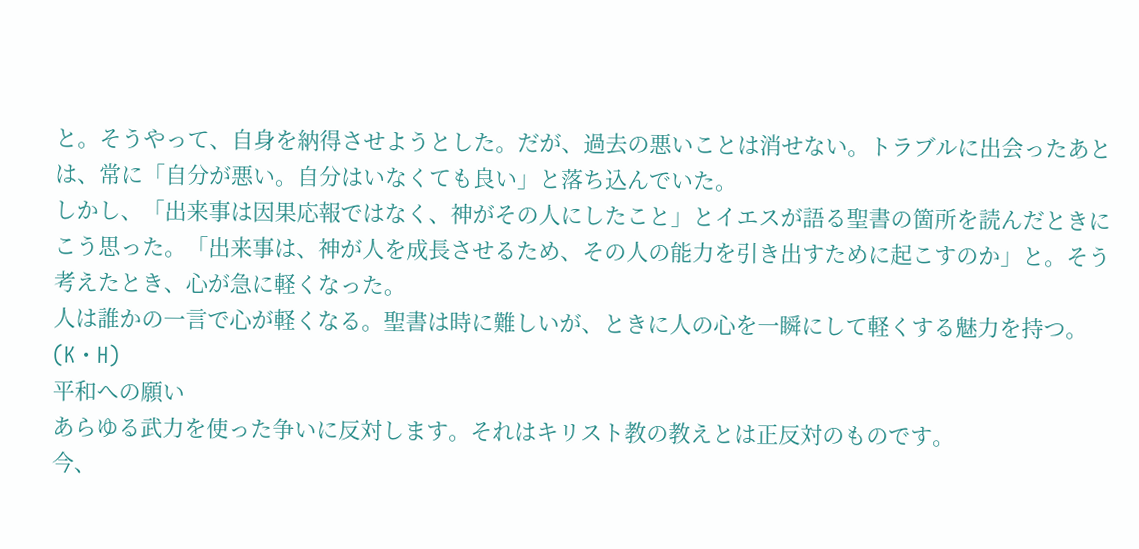と。そうやって、自身を納得させようとした。だが、過去の悪いことは消せない。トラブルに出会ったあとは、常に「自分が悪い。自分はいなくても良い」と落ち込んでいた。
しかし、「出来事は因果応報ではなく、神がその人にしたこと」とイエスが語る聖書の箇所を読んだときにこう思った。「出来事は、神が人を成長させるため、その人の能力を引き出すために起こすのか」と。そう考えたとき、心が急に軽くなった。
人は誰かの一言で心が軽くなる。聖書は時に難しいが、ときに人の心を一瞬にして軽くする魅力を持つ。(K・H)
平和への願い
あらゆる武力を使った争いに反対します。それはキリスト教の教えとは正反対のものです。
今、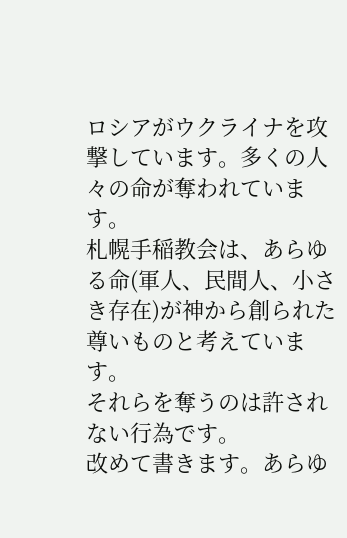ロシアがウクライナを攻撃しています。多くの人々の命が奪われています。
札幌手稲教会は、あらゆる命(軍人、民間人、小さき存在)が神から創られた尊いものと考えています。
それらを奪うのは許されない行為です。
改めて書きます。あらゆ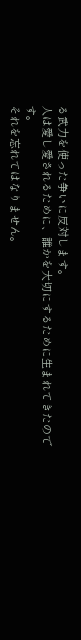る武力を使った争いに反対します。
人は愛し愛されるために、誰かを大切にするために生まれてきたのです。
それを忘れてはなりません。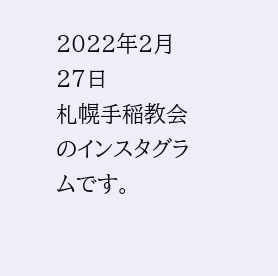2022年2月27日
札幌手稲教会のインスタグラムです。